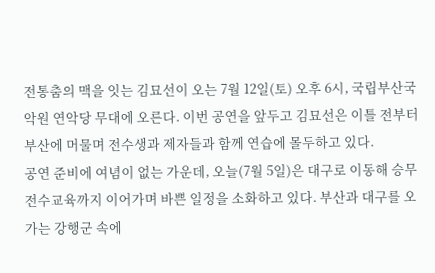전통춤의 맥을 잇는 김묘선이 오는 7월 12일(토) 오후 6시, 국립부산국악원 연악당 무대에 오른다. 이번 공연을 앞두고 김묘선은 이틀 전부터 부산에 머물며 전수생과 제자들과 함께 연습에 몰두하고 있다.
공연 준비에 여념이 없는 가운데, 오늘(7월 5일)은 대구로 이동해 승무 전수교육까지 이어가며 바쁜 일정을 소화하고 있다. 부산과 대구를 오가는 강행군 속에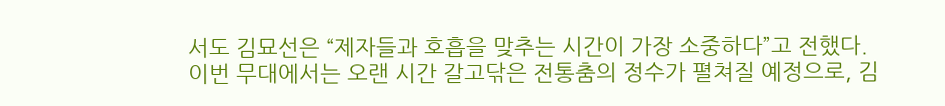서도 김묘선은 “제자들과 호흡을 맞추는 시간이 가장 소중하다”고 전했다.
이번 무대에서는 오랜 시간 갈고닦은 전통춤의 정수가 펼쳐질 예정으로, 김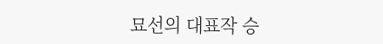묘선의 대표작 승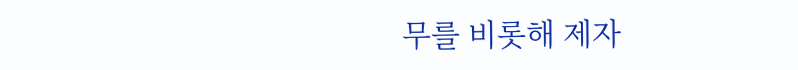무를 비롯해 제자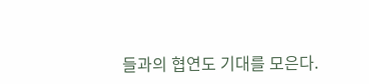들과의 협연도 기대를 모은다.